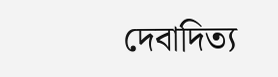দেবাদিত্য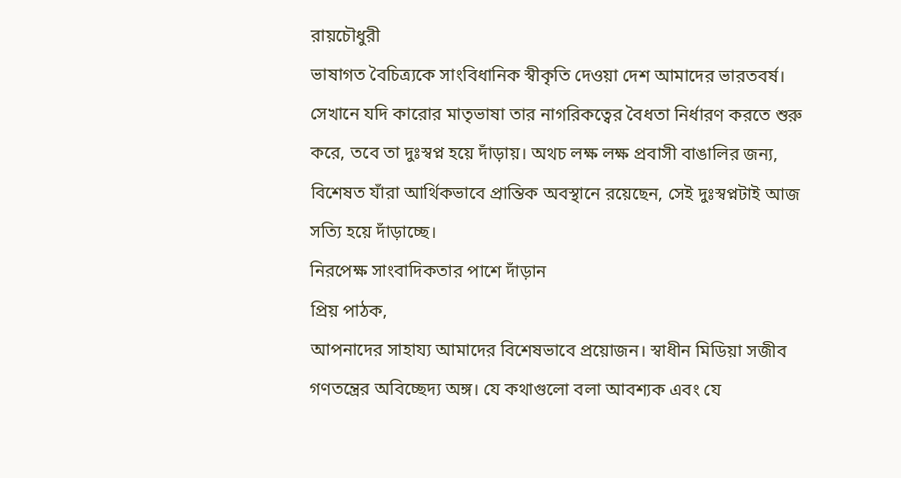রায়চৌধুরী
ভাষাগত বৈচিত্র্যকে সাংবিধানিক স্বীকৃতি দেওয়া দেশ আমাদের ভারতবর্ষ। সেখানে যদি কারোর মাতৃভাষা তার নাগরিকত্বের বৈধতা নির্ধারণ করতে শুরু করে, তবে তা দুঃস্বপ্ন হয়ে দাঁড়ায়। অথচ লক্ষ লক্ষ প্রবাসী বাঙালির জন্য, বিশেষত যাঁরা আর্থিকভাবে প্রান্তিক অবস্থানে রয়েছেন, সেই দুঃস্বপ্নটাই আজ সত্যি হয়ে দাঁড়াচ্ছে।
নিরপেক্ষ সাংবাদিকতার পাশে দাঁড়ান
প্রিয় পাঠক,
আপনাদের সাহায্য আমাদের বিশেষভাবে প্রয়োজন। স্বাধীন মিডিয়া সজীব গণতন্ত্রের অবিচ্ছেদ্য অঙ্গ। যে কথাগুলো বলা আবশ্যক এবং যে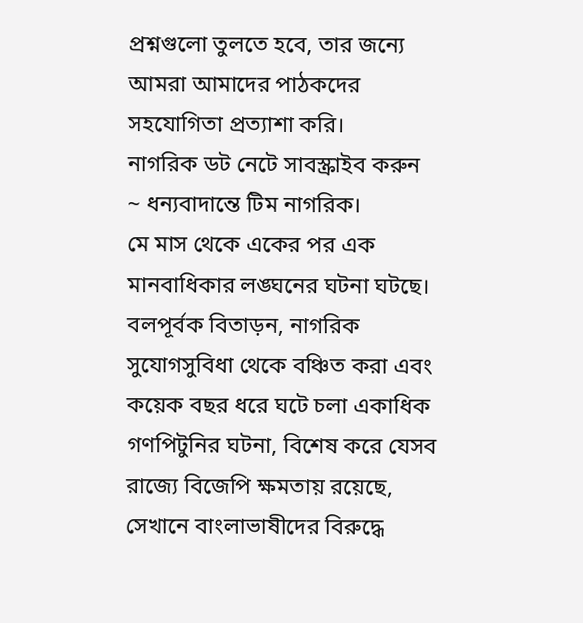প্রশ্নগুলো তুলতে হবে, তার জন্যে আমরা আমাদের পাঠকদের সহযোগিতা প্রত্যাশা করি।
নাগরিক ডট নেটে সাবস্ক্রাইব করুন
~ ধন্যবাদান্তে টিম নাগরিক।
মে মাস থেকে একের পর এক মানবাধিকার লঙ্ঘনের ঘটনা ঘটছে। বলপূর্বক বিতাড়ন, নাগরিক সুযোগসুবিধা থেকে বঞ্চিত করা এবং কয়েক বছর ধরে ঘটে চলা একাধিক গণপিটুনির ঘটনা, বিশেষ করে যেসব রাজ্যে বিজেপি ক্ষমতায় রয়েছে, সেখানে বাংলাভাষীদের বিরুদ্ধে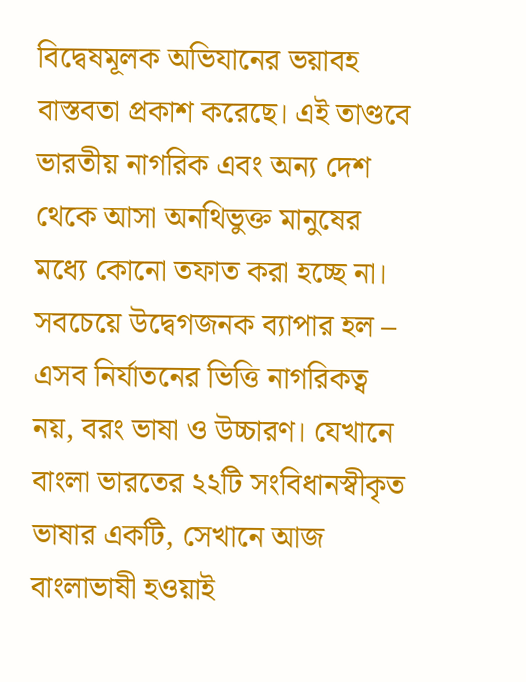বিদ্বেষমূলক অভিযানের ভয়াবহ বাস্তবতা প্রকাশ করেছে। এই তাণ্ডবে ভারতীয় নাগরিক এবং অন্য দেশ থেকে আসা অনথিভুক্ত মানুষের মধ্যে কোনো তফাত করা হচ্ছে না। সবচেয়ে উদ্বেগজনক ব্যাপার হল – এসব নির্যাতনের ভিত্তি নাগরিকত্ব নয়, বরং ভাষা ও উচ্চারণ। যেখানে বাংলা ভারতের ২২টি সংবিধানস্বীকৃত ভাষার একটি, সেখানে আজ বাংলাভাষী হওয়াই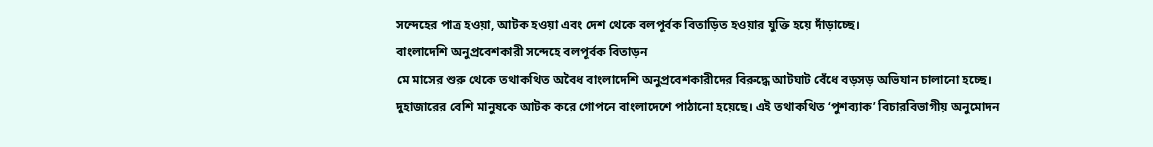সন্দেহের পাত্র হওয়া, আটক হওয়া এবং দেশ থেকে বলপূর্বক বিতাড়িত হওয়ার যুক্তি হয়ে দাঁড়াচ্ছে।
বাংলাদেশি অনুপ্রবেশকারী সন্দেহে বলপূর্বক বিতাড়ন
মে মাসের শুরু থেকে তথাকথিত অবৈধ বাংলাদেশি অনুপ্রবেশকারীদের বিরুদ্ধে আটঘাট বেঁধে বড়সড় অভিযান চালানো হচ্ছে। দুহাজারের বেশি মানুষকে আটক করে গোপনে বাংলাদেশে পাঠানো হয়েছে। এই তথাকথিত ‘পুশব্যাক’ বিচারবিভাগীয় অনুমোদন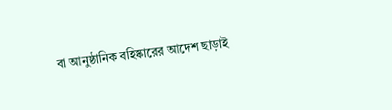বা আনুষ্ঠানিক বহিষ্কারের আদেশ ছাড়াই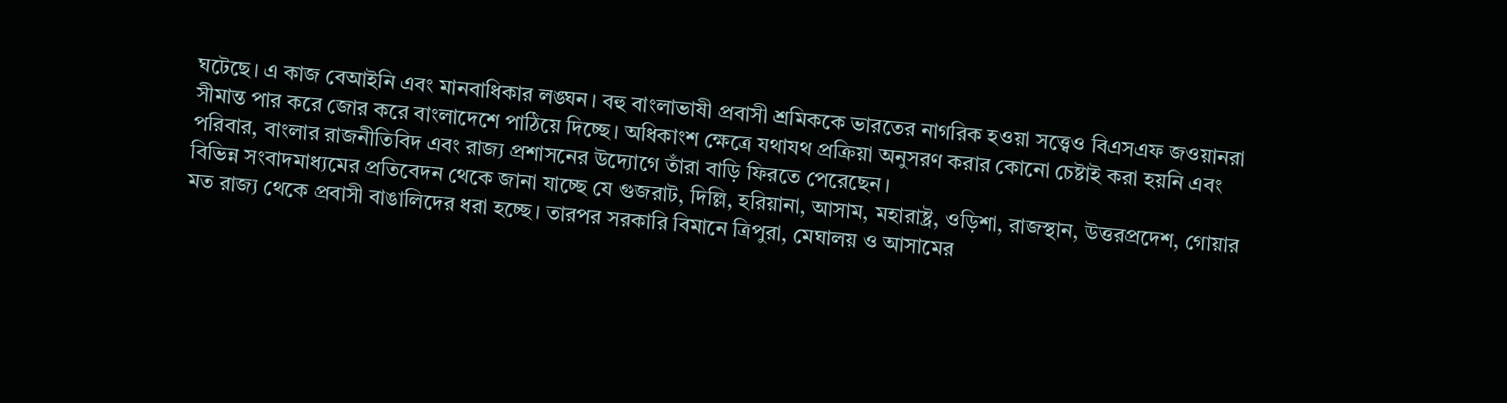ঘটেছে। এ কাজ বেআইনি এবং মানবাধিকার লঙ্ঘন। বহু বাংলাভাষী প্রবাসী শ্রমিককে ভারতের নাগরিক হওয়া সত্ত্বেও বিএসএফ জওয়ানরা সীমান্ত পার করে জোর করে বাংলাদেশে পাঠিয়ে দিচ্ছে। অধিকাংশ ক্ষেত্রে যথাযথ প্রক্রিয়া অনুসরণ করার কোনো চেষ্টাই করা হয়নি এবং পরিবার, বাংলার রাজনীতিবিদ এবং রাজ্য প্রশাসনের উদ্যোগে তাঁরা বাড়ি ফিরতে পেরেছেন।
বিভিন্ন সংবাদমাধ্যমের প্রতিবেদন থেকে জানা যাচ্ছে যে গুজরাট, দিল্লি, হরিয়ানা, আসাম, মহারাষ্ট্র, ওড়িশা, রাজস্থান, উত্তরপ্রদেশ, গোয়ার মত রাজ্য থেকে প্রবাসী বাঙালিদের ধরা হচ্ছে। তারপর সরকারি বিমানে ত্রিপুরা, মেঘালয় ও আসামের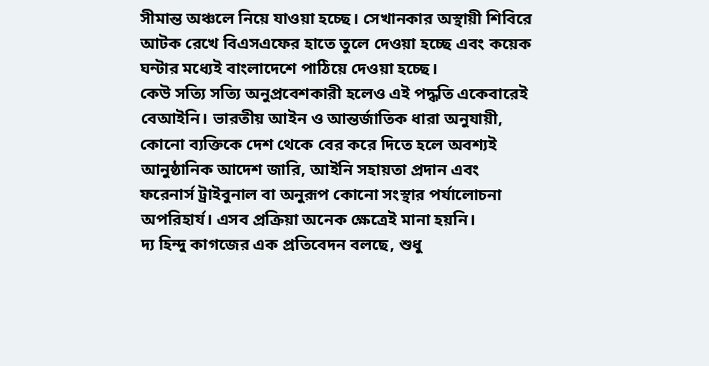সীমান্ত অঞ্চলে নিয়ে যাওয়া হচ্ছে। সেখানকার অস্থায়ী শিবিরে আটক রেখে বিএসএফের হাতে তুলে দেওয়া হচ্ছে এবং কয়েক ঘন্টার মধ্যেই বাংলাদেশে পাঠিয়ে দেওয়া হচ্ছে।
কেউ সত্যি সত্যি অনুপ্রবেশকারী হলেও এই পদ্ধতি একেবারেই বেআইনি। ভারতীয় আইন ও আন্তর্জাতিক ধারা অনুযায়ী, কোনো ব্যক্তিকে দেশ থেকে বের করে দিতে হলে অবশ্যই আনুষ্ঠানিক আদেশ জারি, আইনি সহায়তা প্রদান এবং ফরেনার্স ট্রাইবুনাল বা অনুরূপ কোনো সংস্থার পর্যালোচনা অপরিহার্য। এসব প্রক্রিয়া অনেক ক্ষেত্রেই মানা হয়নি।
দ্য হিন্দু কাগজের এক প্রতিবেদন বলছে, শুধু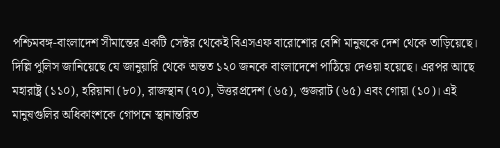পশ্চিমবঙ্গ-বাংলাদেশ সীমান্তের একটি সেক্টর থেকেই বিএসএফ বারোশোর বেশি মানুষকে দেশ থেকে তাড়িয়েছে। দিল্লি পুলিস জানিয়েছে যে জানুয়ারি থেকে অন্তত ১২০ জনকে বাংলাদেশে পাঠিয়ে দেওয়া হয়েছে। এরপর আছে মহারাষ্ট্র (১১০), হরিয়ানা (৮০), রাজস্থান (৭০), উত্তরপ্রদেশ (৬৫), গুজরাট (৬৫) এবং গোয়া (১০)। এই মানুষগুলির অধিকাংশকে গোপনে স্থানান্তরিত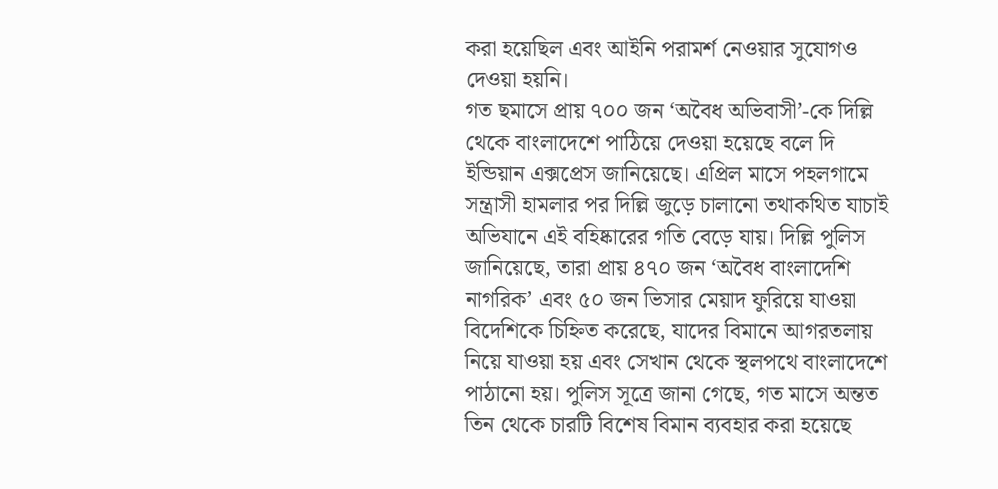করা হয়েছিল এবং আইনি পরামর্শ নেওয়ার সুযোগও দেওয়া হয়নি।
গত ছমাসে প্রায় ৭০০ জন ‘অবৈধ অভিবাসী’-কে দিল্লি থেকে বাংলাদেশে পাঠিয়ে দেওয়া হয়েছে বলে দি ইন্ডিয়ান এক্সপ্রেস জানিয়েছে। এপ্রিল মাসে পহলগামে সন্ত্রাসী হামলার পর দিল্লি জুড়ে চালানো তথাকথিত যাচাই অভিযানে এই বহিষ্কারের গতি বেড়ে যায়। দিল্লি পুলিস জানিয়েছে, তারা প্রায় ৪৭০ জন ‘অবৈধ বাংলাদেশি নাগরিক’ এবং ৫০ জন ভিসার মেয়াদ ফুরিয়ে যাওয়া বিদেশিকে চিহ্নিত করেছে, যাদের বিমানে আগরতলায় নিয়ে যাওয়া হয় এবং সেখান থেকে স্থলপথে বাংলাদেশে পাঠানো হয়। পুলিস সূত্রে জানা গেছে, গত মাসে অন্তত তিন থেকে চারটি বিশেষ বিমান ব্যবহার করা হয়েছে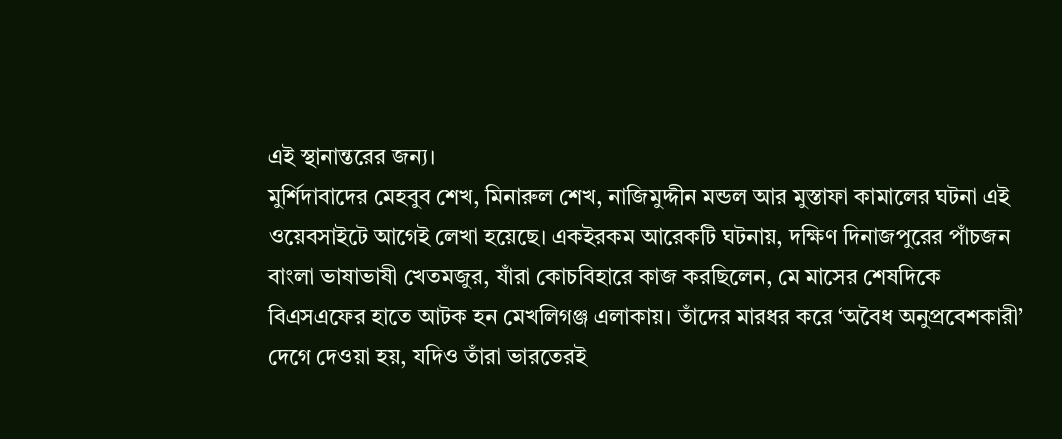এই স্থানান্তরের জন্য।
মুর্শিদাবাদের মেহবুব শেখ, মিনারুল শেখ, নাজিমুদ্দীন মন্ডল আর মুস্তাফা কামালের ঘটনা এই ওয়েবসাইটে আগেই লেখা হয়েছে। একইরকম আরেকটি ঘটনায়, দক্ষিণ দিনাজপুরের পাঁচজন বাংলা ভাষাভাষী খেতমজুর, যাঁরা কোচবিহারে কাজ করছিলেন, মে মাসের শেষদিকে বিএসএফের হাতে আটক হন মেখলিগঞ্জ এলাকায়। তাঁদের মারধর করে ‘অবৈধ অনুপ্রবেশকারী’ দেগে দেওয়া হয়, যদিও তাঁরা ভারতেরই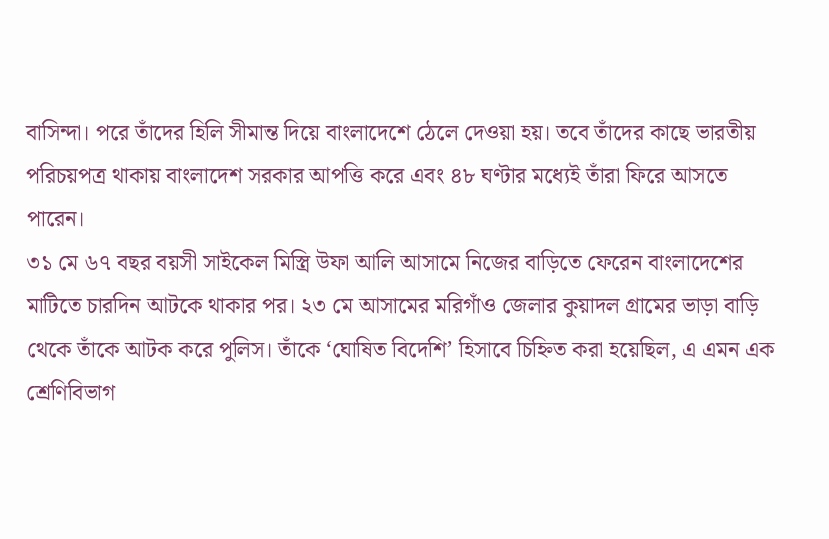বাসিন্দা। পরে তাঁদের হিলি সীমান্ত দিয়ে বাংলাদেশে ঠেলে দেওয়া হয়। তবে তাঁদের কাছে ভারতীয় পরিচয়পত্র থাকায় বাংলাদেশ সরকার আপত্তি করে এবং ৪৮ ঘণ্টার মধ্যেই তাঁরা ফিরে আসতে পারেন।
৩১ মে ৬৭ বছর বয়সী সাইকেল মিস্ত্রি উফা আলি আসামে নিজের বাড়িতে ফেরেন বাংলাদেশের মাটিতে চারদিন আটকে থাকার পর। ২৩ মে আসামের মরিগাঁও জেলার কুয়াদল গ্রামের ভাড়া বাড়ি থেকে তাঁকে আটক করে পুলিস। তাঁকে ‘ঘোষিত বিদেশি’ হিসাবে চিহ্নিত করা হয়েছিল, এ এমন এক শ্রেণিবিভাগ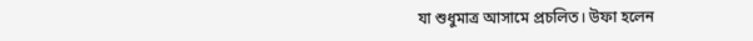যা শুধুমাত্র আসামে প্রচলিত। উফা হলেন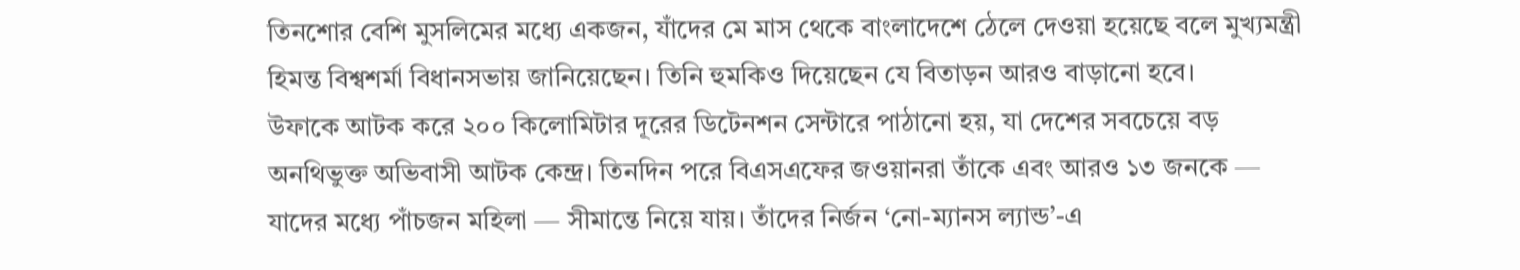তিনশোর বেশি মুসলিমের মধ্যে একজন, যাঁদের মে মাস থেকে বাংলাদেশে ঠেলে দেওয়া হয়েছে বলে মুখ্যমন্ত্রী হিমন্ত বিশ্বশর্মা বিধানসভায় জানিয়েছেন। তিনি হুমকিও দিয়েছেন যে বিতাড়ন আরও বাড়ানো হবে।
উফাকে আটক করে ২০০ কিলোমিটার দূরের ডিটেনশন সেন্টারে পাঠানো হয়, যা দেশের সবচেয়ে বড় অনথিভুক্ত অভিবাসী আটক কেন্দ্র। তিনদিন পরে বিএসএফের জওয়ানরা তাঁকে এবং আরও ১৩ জনকে — যাদের মধ্যে পাঁচজন মহিলা — সীমান্তে নিয়ে যায়। তাঁদের নির্জন ‘নো-ম্যানস ল্যান্ড’-এ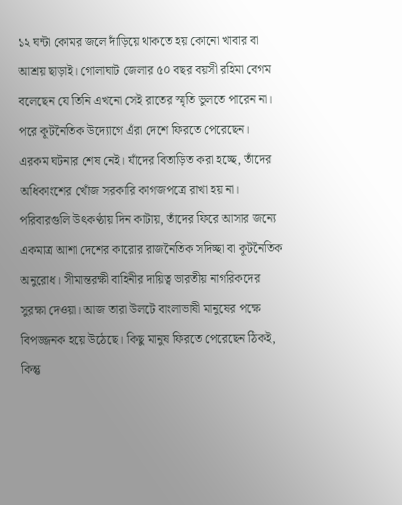১২ ঘন্টা কোমর জলে দাঁড়িয়ে থাকতে হয় কোনো খাবার বা আশ্রয় ছাড়াই। গোলাঘাট জেলার ৫০ বছর বয়সী রহিমা বেগম বলেছেন যে তিনি এখনো সেই রাতের স্মৃতি ভুলতে পারেন না। পরে কূটনৈতিক উদ্যোগে এঁরা দেশে ফিরতে পেরেছেন।
এরকম ঘটনার শেষ নেই। যাঁদের বিতাড়িত করা হচ্ছে, তাঁদের অধিকাংশের খোঁজ সরকারি কাগজপত্রে রাখা হয় না। পরিবারগুলি উৎকণ্ঠায় দিন কাটায়, তাঁদের ফিরে আসার জন্যে একমাত্র আশা দেশের কারোর রাজনৈতিক সদিচ্ছা বা কূটনৈতিক অনুরোধ। সীমান্তরক্ষী বাহিনীর দায়িত্ব ভারতীয় নাগরিকদের সুরক্ষা দেওয়া। আজ তারা উলটে বাংলাভাষী মানুষের পক্ষে বিপজ্জনক হয়ে উঠেছে। কিছু মানুষ ফিরতে পেরেছেন ঠিকই, কিন্তু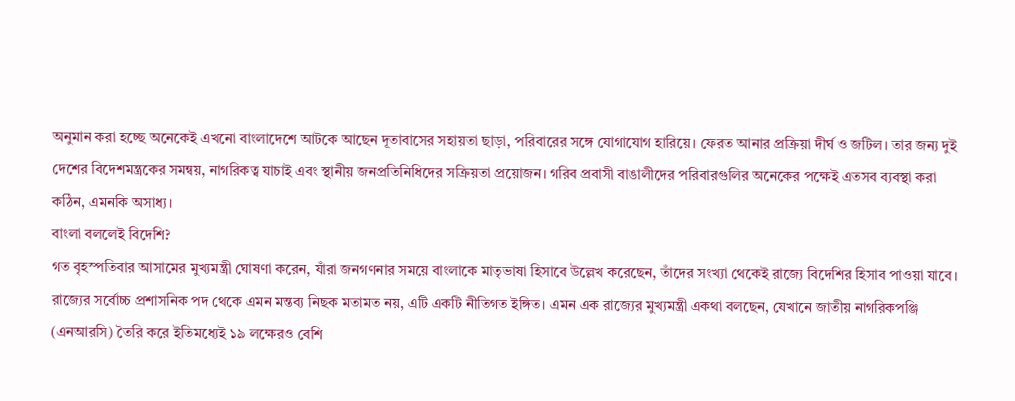অনুমান করা হচ্ছে অনেকেই এখনো বাংলাদেশে আটকে আছেন দূতাবাসের সহায়তা ছাড়া, পরিবারের সঙ্গে যোগাযোগ হারিয়ে। ফেরত আনার প্রক্রিয়া দীর্ঘ ও জটিল। তার জন্য দুই দেশের বিদেশমন্ত্রকের সমন্বয়, নাগরিকত্ব যাচাই এবং স্থানীয় জনপ্রতিনিধিদের সক্রিয়তা প্রয়োজন। গরিব প্রবাসী বাঙালীদের পরিবারগুলির অনেকের পক্ষেই এতসব ব্যবস্থা করা কঠিন, এমনকি অসাধ্য।
বাংলা বললেই বিদেশি?
গত বৃহস্পতিবার আসামের মুখ্যমন্ত্রী ঘোষণা করেন, যাঁরা জনগণনার সময়ে বাংলাকে মাতৃভাষা হিসাবে উল্লেখ করেছেন, তাঁদের সংখ্যা থেকেই রাজ্যে বিদেশির হিসাব পাওয়া যাবে। রাজ্যের সর্বোচ্চ প্রশাসনিক পদ থেকে এমন মন্তব্য নিছক মতামত নয়, এটি একটি নীতিগত ইঙ্গিত। এমন এক রাজ্যের মুখ্যমন্ত্রী একথা বলছেন, যেখানে জাতীয় নাগরিকপঞ্জি (এনআরসি) তৈরি করে ইতিমধ্যেই ১৯ লক্ষেরও বেশি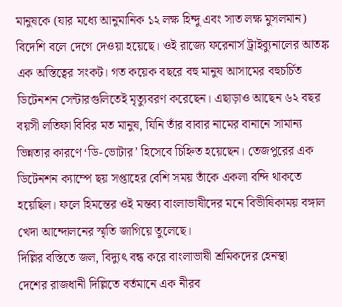মানুষকে (যার মধ্যে আনুমানিক ১২ লক্ষ হিন্দু এবং সাত লক্ষ মুসলমান) বিদেশি বলে দেগে দেওয়া হয়েছে। ওই রাজ্যে ফরেনার্স ট্রাইব্যুনালের আতঙ্ক এক অস্তিত্বের সংকট। গত কয়েক বছরে বহু মানুষ আসামের বহুচর্চিত ডিটেনশন সেন্টারগুলিতেই মৃত্যুবরণ করেছেন। এছাড়াও আছেন ৬২ বছর বয়সী লতিফা বিবির মত মানুষ, যিনি তাঁর বাবার নামের বানানে সামান্য ভিন্নতার কারণে ‘ডি-ভোটার’ হিসেবে চিহ্নিত হয়েছেন। তেজপুরের এক ডিটেনশন ক্যাম্পে ছয় সপ্তাহের বেশি সময় তাঁকে একলা বন্দি থাকতে হয়েছিল। ফলে হিমন্তের ওই মন্তব্য বাংলাভাষীদের মনে বিভীষিকাময় বঙ্গাল খেদা আন্দোলনের স্মৃতি জাগিয়ে তুলেছে।
দিল্লির বস্তিতে জল, বিদ্যুৎ বন্ধ করে বাংলাভাষী শ্রমিকদের হেনস্থা
দেশের রাজধানী দিল্লিতে বর্তমানে এক নীরব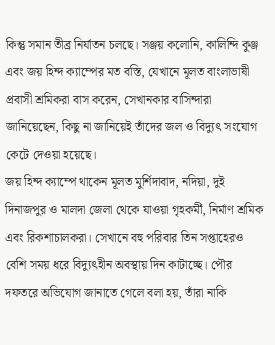কিন্তু সমান তীব্র নির্যাতন চলছে। সঞ্জয় কলোনি, কালিন্দি কুঞ্জ এবং জয় হিন্দ ক্যাম্পের মত বস্তি, যেখানে মূলত বাংলাভাষী প্রবাসী শ্রমিকরা বাস করেন, সেখানকার বাসিন্দারা জানিয়েছেন, কিছু না জানিয়েই তাঁদের জল ও বিদ্যুৎ সংযোগ কেটে দেওয়া হয়েছে।
জয় হিন্দ ক্যাম্পে থাকেন মূলত মুর্শিদাবাদ, নদিয়া, দুই দিনাজপুর ও মালদা জেলা থেকে যাওয়া গৃহকর্মী, নির্মাণ শ্রমিক এবং রিকশাচালকরা। সেখানে বহু পরিবার তিন সপ্তাহেরও বেশি সময় ধরে বিদ্যুৎহীন অবস্থায় দিন কাটাচ্ছে। পৌর দফতরে অভিযোগ জানাতে গেলে বলা হয়, তাঁরা নাকি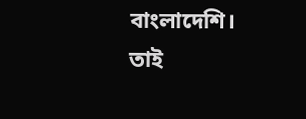বাংলাদেশি। তাই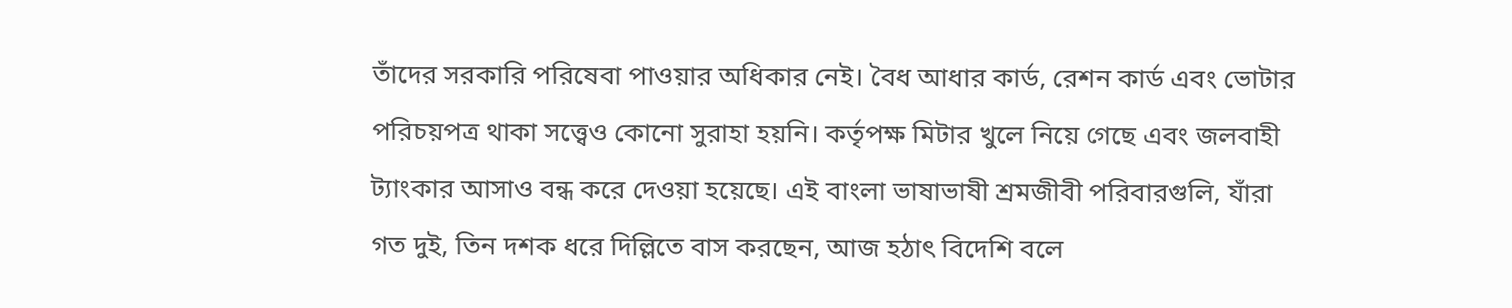তাঁদের সরকারি পরিষেবা পাওয়ার অধিকার নেই। বৈধ আধার কার্ড, রেশন কার্ড এবং ভোটার পরিচয়পত্র থাকা সত্ত্বেও কোনো সুরাহা হয়নি। কর্তৃপক্ষ মিটার খুলে নিয়ে গেছে এবং জলবাহী ট্যাংকার আসাও বন্ধ করে দেওয়া হয়েছে। এই বাংলা ভাষাভাষী শ্রমজীবী পরিবারগুলি, যাঁরা গত দুই, তিন দশক ধরে দিল্লিতে বাস করছেন, আজ হঠাৎ বিদেশি বলে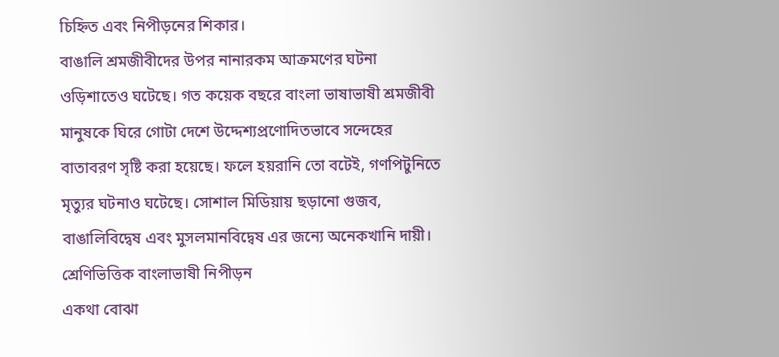চিহ্নিত এবং নিপীড়নের শিকার।
বাঙালি শ্রমজীবীদের উপর নানারকম আক্রমণের ঘটনা ওড়িশাতেও ঘটেছে। গত কয়েক বছরে বাংলা ভাষাভাষী শ্রমজীবী মানুষকে ঘিরে গোটা দেশে উদ্দেশ্যপ্রণোদিতভাবে সন্দেহের বাতাবরণ সৃষ্টি করা হয়েছে। ফলে হয়রানি তো বটেই, গণপিটুনিতে মৃত্যুর ঘটনাও ঘটেছে। সোশাল মিডিয়ায় ছড়ানো গুজব, বাঙালিবিদ্বেষ এবং মুসলমানবিদ্বেষ এর জন্যে অনেকখানি দায়ী।
শ্রেণিভিত্তিক বাংলাভাষী নিপীড়ন
একথা বোঝা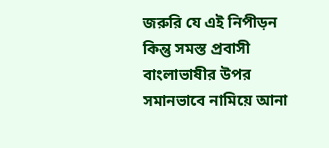জরুরি যে এই নিপীড়ন কিন্তু সমস্ত প্রবাসী বাংলাভাষীর উপর সমানভাবে নামিয়ে আনা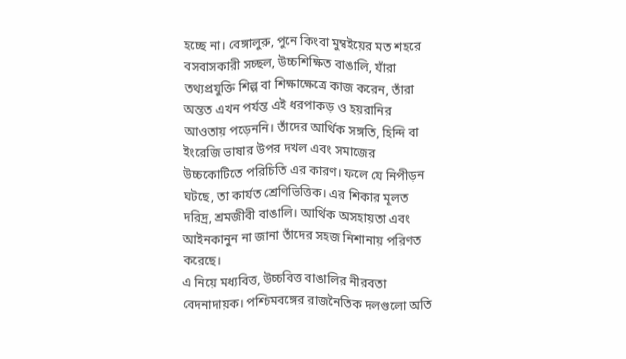হচ্ছে না। বেঙ্গালুরু, পুনে কিংবা মুম্বইয়ের মত শহরে বসবাসকারী সচ্ছল, উচ্চশিক্ষিত বাঙালি, যাঁরা তথ্যপ্রযুক্তি শিল্প বা শিক্ষাক্ষেত্রে কাজ করেন, তাঁরা অন্তত এখন পর্যন্ত এই ধরপাকড় ও হয়রানির আওতায় পড়েননি। তাঁদের আর্থিক সঙ্গতি, হিন্দি বা ইংরেজি ভাষার উপর দখল এবং সমাজের উচ্চকোটিতে পরিচিতি এর কারণ। ফলে যে নিপীড়ন ঘটছে, তা কার্যত শ্রেণিভিত্তিক। এর শিকার মূলত দরিদ্র, শ্রমজীবী বাঙালি। আর্থিক অসহায়তা এবং আইনকানুন না জানা তাঁদের সহজ নিশানায় পরিণত করেছে।
এ নিয়ে মধ্যবিত্ত, উচ্চবিত্ত বাঙালির নীরবতা বেদনাদায়ক। পশ্চিমবঙ্গের রাজনৈতিক দলগুলো অতি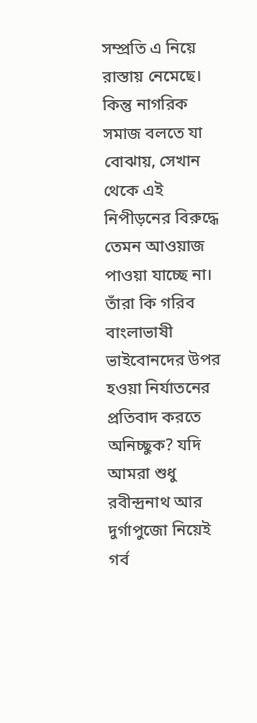সম্প্রতি এ নিয়ে রাস্তায় নেমেছে। কিন্তু নাগরিক সমাজ বলতে যা বোঝায়, সেখান থেকে এই নিপীড়নের বিরুদ্ধে তেমন আওয়াজ পাওয়া যাচ্ছে না। তাঁরা কি গরিব বাংলাভাষী ভাইবোনদের উপর হওয়া নির্যাতনের প্রতিবাদ করতে অনিচ্ছুক? যদি আমরা শুধু রবীন্দ্রনাথ আর দুর্গাপুজো নিয়েই গর্ব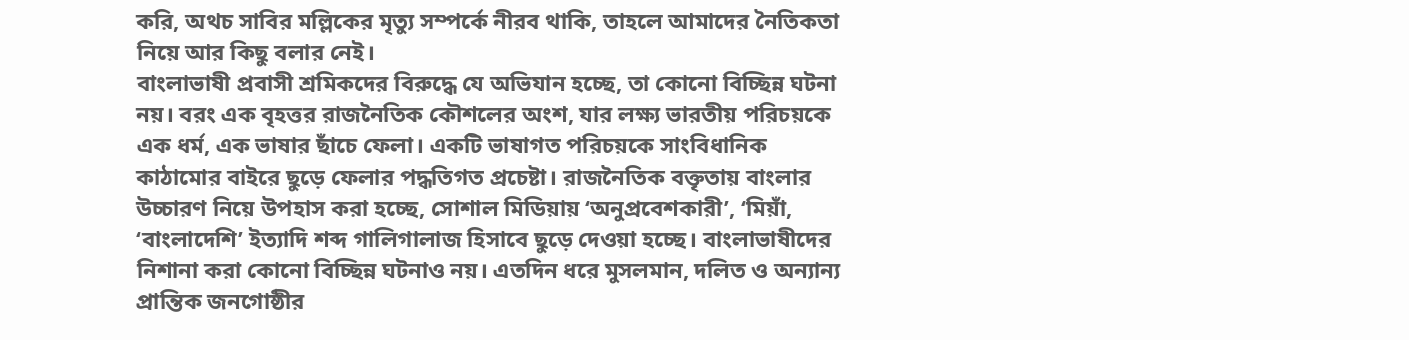করি, অথচ সাবির মল্লিকের মৃত্যু সম্পর্কে নীরব থাকি, তাহলে আমাদের নৈতিকতা নিয়ে আর কিছু বলার নেই।
বাংলাভাষী প্রবাসী শ্রমিকদের বিরুদ্ধে যে অভিযান হচ্ছে, তা কোনো বিচ্ছিন্ন ঘটনা নয়। বরং এক বৃহত্তর রাজনৈতিক কৌশলের অংশ, যার লক্ষ্য ভারতীয় পরিচয়কে এক ধর্ম, এক ভাষার ছাঁচে ফেলা। একটি ভাষাগত পরিচয়কে সাংবিধানিক কাঠামোর বাইরে ছুড়ে ফেলার পদ্ধতিগত প্রচেষ্টা। রাজনৈতিক বক্তৃতায় বাংলার উচ্চারণ নিয়ে উপহাস করা হচ্ছে, সোশাল মিডিয়ায় ‘অনুপ্রবেশকারী’, ‘মিয়াঁ, ‘বাংলাদেশি’ ইত্যাদি শব্দ গালিগালাজ হিসাবে ছুড়ে দেওয়া হচ্ছে। বাংলাভাষীদের নিশানা করা কোনো বিচ্ছিন্ন ঘটনাও নয়। এতদিন ধরে মুসলমান, দলিত ও অন্যান্য প্রান্তিক জনগোষ্ঠীর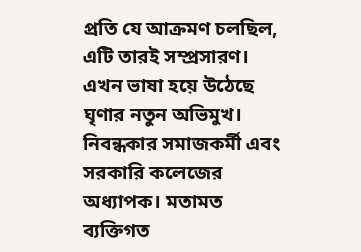প্রতি যে আক্রমণ চলছিল, এটি তারই সম্প্রসারণ। এখন ভাষা হয়ে উঠেছে ঘৃণার নতুন অভিমুখ।
নিবন্ধকার সমাজকর্মী এবং সরকারি কলেজের অধ্যাপক। মতামত ব্যক্তিগত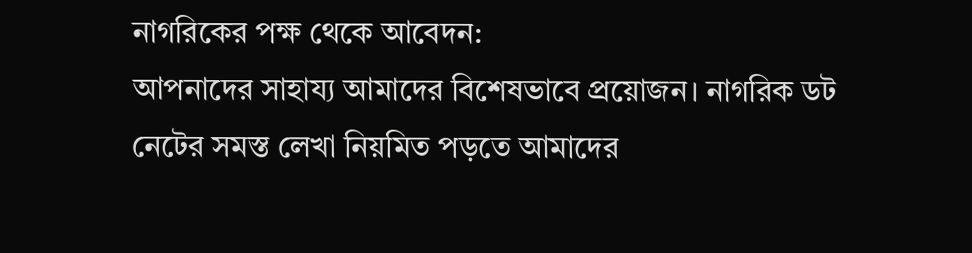নাগরিকের পক্ষ থেকে আবেদন:
আপনাদের সাহায্য আমাদের বিশেষভাবে প্রয়োজন। নাগরিক ডট নেটের সমস্ত লেখা নিয়মিত পড়তে আমাদের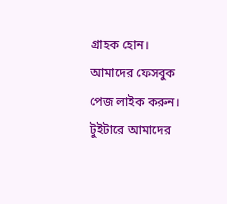গ্রাহক হোন।
আমাদের ফেসবুক পেজ লাইক করুন।
টুইটারে আমাদের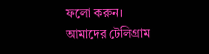ফলো করুন।
আমাদের টেলিগ্রাম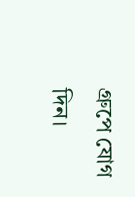গ্রুপে যোগ দিন।